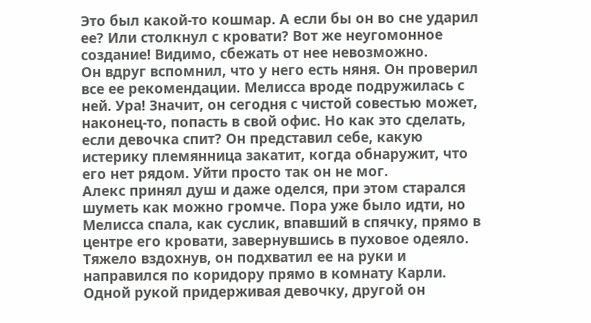Это был какой-то кошмар. А если бы он во сне ударил ее? Или столкнул с кровати? Вот же неугомонное создание! Видимо, сбежать от нее невозможно.
Он вдруг вспомнил, что у него есть няня. Он проверил все ее рекомендации. Мелисса вроде подружилась с ней. Ура! Значит, он сегодня с чистой совестью может, наконец-то, попасть в свой офис. Но как это сделать, если девочка спит? Он представил себе, какую истерику племянница закатит, когда обнаружит, что его нет рядом. Уйти просто так он не мог.
Алекс принял душ и даже оделся, при этом старался шуметь как можно громче. Пора уже было идти, но Мелисса спала, как суслик, впавший в спячку, прямо в центре его кровати, завернувшись в пуховое одеяло. Тяжело вздохнув, он подхватил ее на руки и направился по коридору прямо в комнату Карли. Одной рукой придерживая девочку, другой он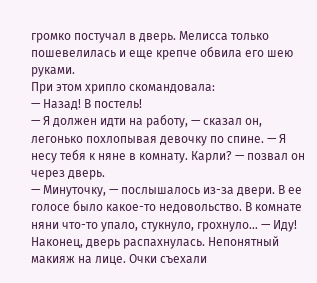громко постучал в дверь. Мелисса только пошевелилась и еще крепче обвила его шею руками.
При этом хрипло скомандовала:
— Назад! В постель!
— Я должен идти на работу, — сказал он, легонько похлопывая девочку по спине. — Я несу тебя к няне в комнату. Карли? — позвал он через дверь.
— Минуточку, — послышалось из-за двери. В ее голосе было какое-то недовольство. В комнате няни что-то упало, стукнуло, грохнуло… — Иду! Наконец, дверь распахнулась. Непонятный макияж на лице. Очки съехали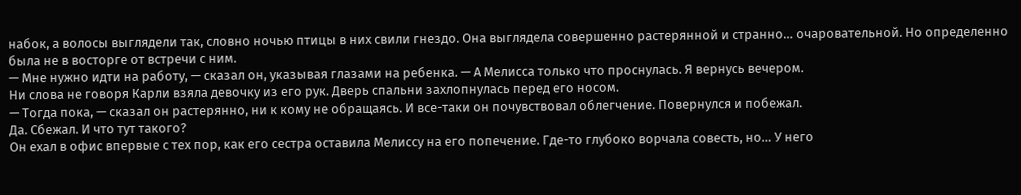набок, а волосы выглядели так, словно ночью птицы в них свили гнездо. Она выглядела совершенно растерянной и странно… очаровательной. Но определенно была не в восторге от встречи с ним.
— Мне нужно идти на работу, — сказал он, указывая глазами на ребенка. — А Мелисса только что проснулась. Я вернусь вечером.
Ни слова не говоря Карли взяла девочку из его рук. Дверь спальни захлопнулась перед его носом.
— Тогда пока, — сказал он растерянно, ни к кому не обращаясь. И все-таки он почувствовал облегчение. Повернулся и побежал.
Да. Сбежал. И что тут такого?
Он ехал в офис впервые с тех пор, как его сестра оставила Мелиссу на его попечение. Где-то глубоко ворчала совесть, но… У него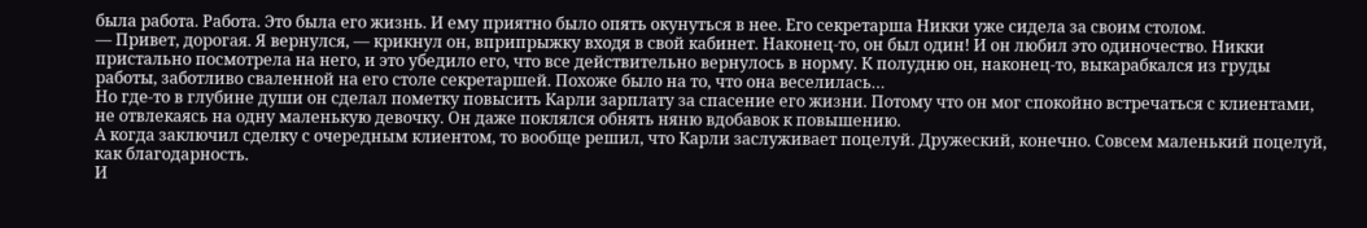была работа. Работа. Это была его жизнь. И ему приятно было опять окунуться в нее. Его секретарша Никки уже сидела за своим столом.
— Привет, дорогая. Я вернулся, — крикнул он, вприпрыжку входя в свой кабинет. Наконец-то, он был один! И он любил это одиночество. Никки пристально посмотрела на него, и это убедило его, что все действительно вернулось в норму. К полудню он, наконец-то, выкарабкался из груды работы, заботливо сваленной на его столе секретаршей. Похоже было на то, что она веселилась…
Но где-то в глубине души он сделал пометку повысить Карли зарплату за спасение его жизни. Потому что он мог спокойно встречаться с клиентами, не отвлекаясь на одну маленькую девочку. Он даже поклялся обнять няню вдобавок к повышению.
А когда заключил сделку с очередным клиентом, то вообще решил, что Карли заслуживает поцелуй. Дружеский, конечно. Совсем маленький поцелуй, как благодарность.
И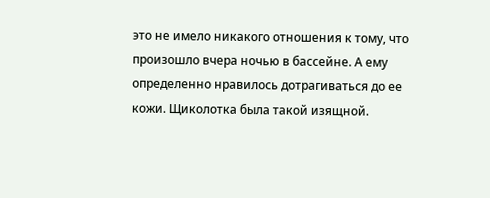это не имело никакого отношения к тому, что произошло вчера ночью в бассейне. А ему определенно нравилось дотрагиваться до ее кожи. Щиколотка была такой изящной.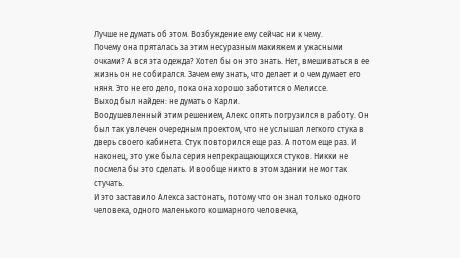Лучше не думать об этом. Возбуждение ему сейчас ни к чему.
Почему она пряталась за этим несуразным макияжем и ужасными очками? А вся эта одежда? Хотел бы он это знать. Нет, вмешиваться в ее жизнь он не собирался. Зачем ему знать, что делает и о чем думает его няня. Это не его дело, пока она хорошо заботится о Мелиссе.
Выход был найден: не думать о Карли.
Воодушевленный этим решением, Алекс опять погрузился в работу. Он был так увлечен очередным проектом, что не услышал легкого стука в дверь своего кабинета. Стук повторился еще раз. А потом еще раз. И наконец, это уже была серия непрекращающихся стуков. Никки не посмела бы это сделать. И вообще никто в этом здании не мог так стучать.
И это заставило Алекса застонать, потому что он знал только одного человека, одного маленького кошмарного человечка,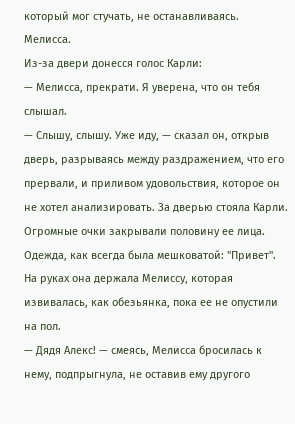который мог стучать, не останавливаясь. Мелисса.
Из-за двери донесся голос Карли:
— Мелисса, прекрати. Я уверена, что он тебя слышал.
— Слышу, слышу. Уже иду, — сказал он, открыв дверь, разрываясь между раздражением, что его прервали, и приливом удовольствия, которое он не хотел анализировать. За дверью стояла Карли. Огромные очки закрывали половину ее лица. Одежда, как всегда была мешковатой: "Привет". На руках она держала Мелиссу, которая извивалась, как обезьянка, пока ее не опустили на пол.
— Дядя Алекс! — смеясь, Мелисса бросилась к нему, подпрыгнула, не оставив ему другого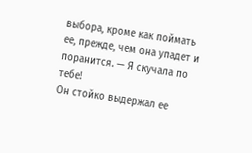выбора, кроме как поймать ее, прежде, чем она упадет и поранится. — Я скучала по тебе!
Он стойко выдержал ее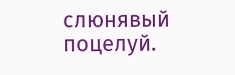слюнявый поцелуй.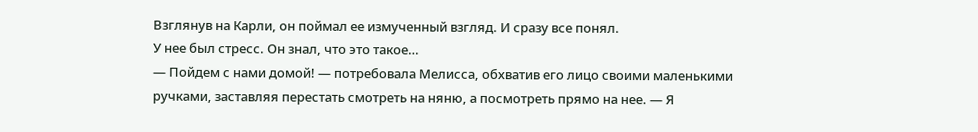Взглянув на Карли, он поймал ее измученный взгляд. И сразу все понял.
У нее был стресс. Он знал, что это такое…
— Пойдем с нами домой! — потребовала Мелисса, обхватив его лицо своими маленькими ручками, заставляя перестать смотреть на няню, а посмотреть прямо на нее. — Я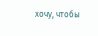хочу, чтобы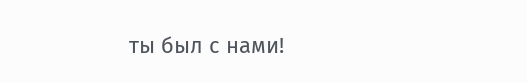ты был с нами!